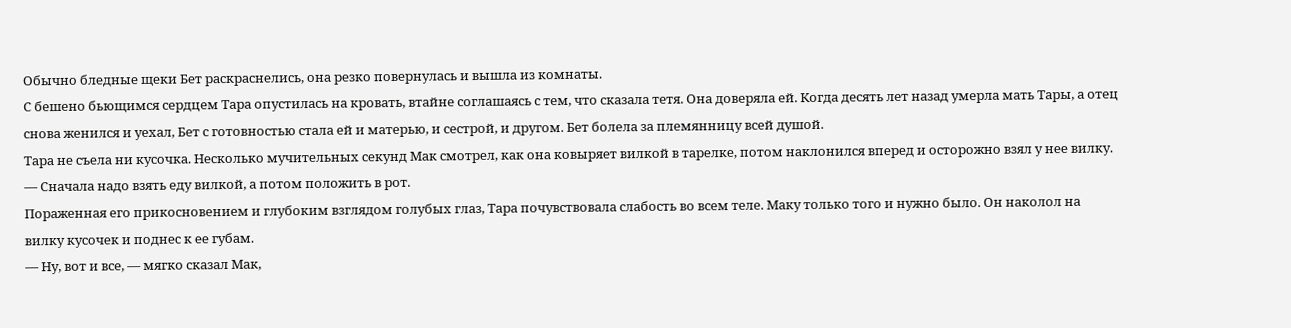Обычно бледные щеки Бет раскраснелись, она резко повернулась и вышла из комнаты.
С бешено бьющимся сердцем Тара опустилась на кровать, втайне соглашаясь с тем, что сказала тетя. Она доверяла ей. Когда десять лет назад умерла мать Тары, а отец снова женился и уехал, Бет с готовностью стала ей и матерью, и сестрой, и другом. Бет болела за племянницу всей душой.
Тара не съела ни кусочка. Несколько мучительных секунд Мак смотрел, как она ковыряет вилкой в тарелке, потом наклонился вперед и осторожно взял у нее вилку.
— Сначала надо взять еду вилкой, а потом положить в рот.
Пораженная его прикосновением и глубоким взглядом голубых глаз, Тара почувствовала слабость во всем теле. Маку только того и нужно было. Он наколол на вилку кусочек и поднес к ее губам.
— Ну, вот и все, — мягко сказал Мак,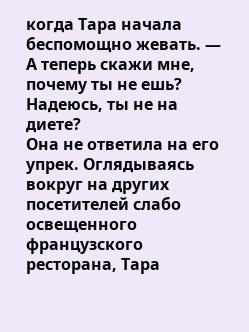когда Тара начала беспомощно жевать. — А теперь скажи мне, почему ты не ешь? Надеюсь, ты не на диете?
Она не ответила на его упрек. Оглядываясь вокруг на других посетителей слабо освещенного французского ресторана, Тара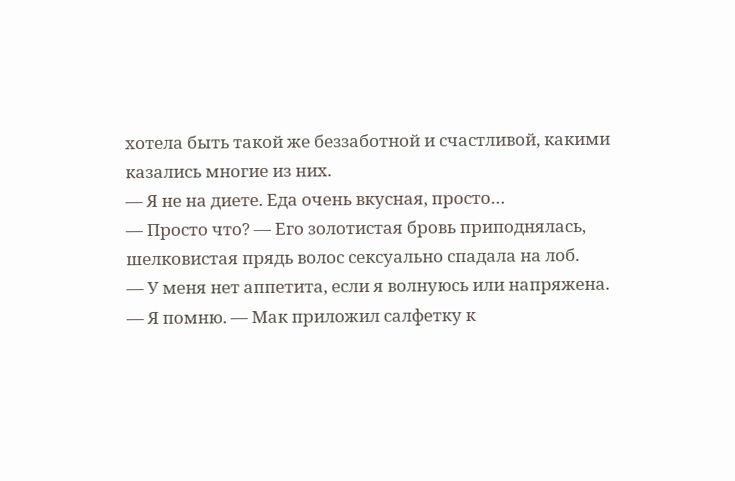хотела быть такой же беззаботной и счастливой, какими казались многие из них.
— Я не на диете. Еда очень вкусная, просто…
— Просто что? — Его золотистая бровь приподнялась, шелковистая прядь волос сексуально спадала на лоб.
— У меня нет аппетита, если я волнуюсь или напряжена.
— Я помню. — Мак приложил салфетку к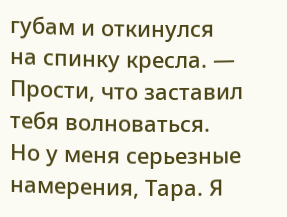губам и откинулся на спинку кресла. — Прости, что заставил тебя волноваться. Но у меня серьезные намерения, Тара. Я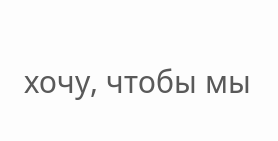хочу, чтобы мы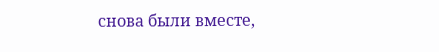снова были вместе,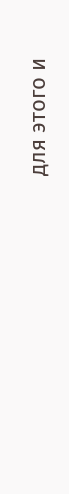для этого и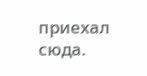приехал сюда.